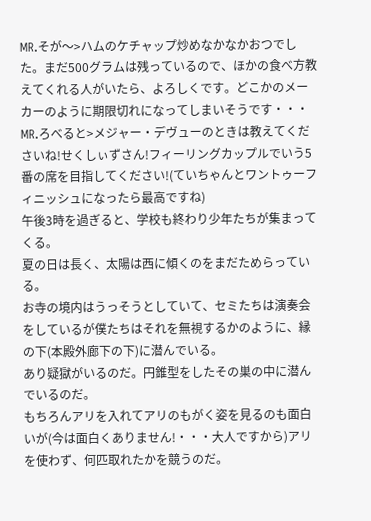MR.そが〜>ハムのケチャップ炒めなかなかおつでした。まだ500グラムは残っているので、ほかの食べ方教えてくれる人がいたら、よろしくです。どこかのメーカーのように期限切れになってしまいそうです・・・
MR.ろべると>メジャー・デヴューのときは教えてくださいね!せくしぃずさん!フィーリングカップルでいう5番の席を目指してください!(ていちゃんとワントゥーフィニッシュになったら最高ですね)
午後3時を過ぎると、学校も終わり少年たちが集まってくる。
夏の日は長く、太陽は西に傾くのをまだためらっている。
お寺の境内はうっそうとしていて、セミたちは演奏会をしているが僕たちはそれを無視するかのように、縁の下(本殿外廊下の下)に潜んでいる。
あり疑獄がいるのだ。円錐型をしたその巣の中に潜んでいるのだ。
もちろんアリを入れてアリのもがく姿を見るのも面白いが(今は面白くありません!・・・大人ですから)アリを使わず、何匹取れたかを競うのだ。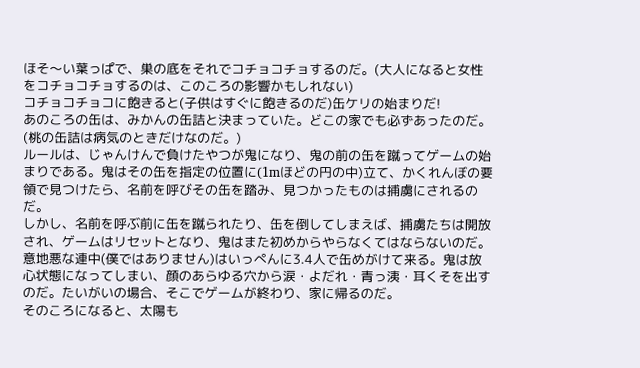ほそ〜い葉っぱで、巣の底をそれでコチョコチョするのだ。(大人になると女性をコチョコチョするのは、このころの影響かもしれない)
コチョコチョコに飽きると(子供はすぐに飽きるのだ)缶ケリの始まりだ!
あのころの缶は、みかんの缶詰と決まっていた。どこの家でも必ずあったのだ。(桃の缶詰は病気のときだけなのだ。)
ルールは、じゃんけんで負けたやつが鬼になり、鬼の前の缶を蹴ってゲームの始まりである。鬼はその缶を指定の位置に(1mほどの円の中)立て、かくれんぼの要領で見つけたら、名前を呼びその缶を踏み、見つかったものは捕虜にされるのだ。
しかし、名前を呼ぶ前に缶を蹴られたり、缶を倒してしまえば、捕虜たちは開放され、ゲームはリセットとなり、鬼はまた初めからやらなくてはならないのだ。意地悪な連中(僕ではありません)はいっぺんに3.4人で缶めがけて来る。鬼は放心状態になってしまい、顔のあらゆる穴から涙・よだれ・青っ洟・耳くそを出すのだ。たいがいの場合、そこでゲームが終わり、家に帰るのだ。
そのころになると、太陽も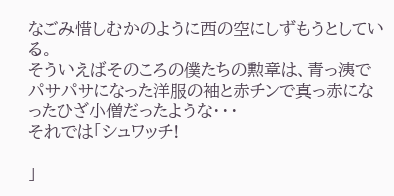なごみ惜しむかのように西の空にしずもうとしている。
そういえばそのころの僕たちの勲章は、青っ洟でパサパサになった洋服の袖と赤チンで真っ赤になったひざ小僧だったような・・・
それでは「シュワッチ!

」